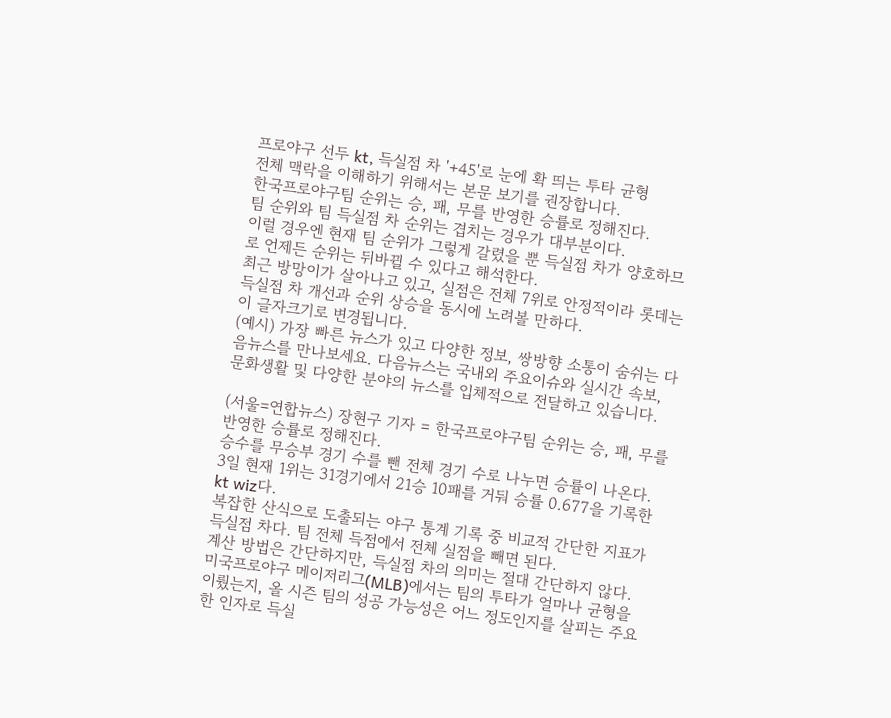프로야구 선두 kt, 득실점 차 '+45'로 눈에 확 띄는 투타 균형
전체 맥락을 이해하기 위해서는 본문 보기를 권장합니다.
한국프로야구팀 순위는 승, 패, 무를 반영한 승률로 정해진다.
팀 순위와 팀 득실점 차 순위는 겹치는 경우가 대부분이다.
이럴 경우엔 현재 팀 순위가 그렇게 갈렸을 뿐 득실점 차가 양호하므로 언제든 순위는 뒤바뀔 수 있다고 해석한다.
최근 방망이가 살아나고 있고, 실점은 전체 7위로 안정적이라 롯데는 득실점 차 개선과 순위 상승을 동시에 노려볼 만하다.
이 글자크기로 변경됩니다.
(예시) 가장 빠른 뉴스가 있고 다양한 정보, 쌍방향 소통이 숨쉬는 다음뉴스를 만나보세요. 다음뉴스는 국내외 주요이슈와 실시간 속보, 문화생활 및 다양한 분야의 뉴스를 입체적으로 전달하고 있습니다.

(서울=연합뉴스) 장현구 기자 = 한국프로야구팀 순위는 승, 패, 무를 반영한 승률로 정해진다.
승수를 무승부 경기 수를 뺀 전체 경기 수로 나누면 승률이 나온다. 3일 현재 1위는 31경기에서 21승 10패를 거둬 승률 0.677을 기록한 kt wiz다.
복잡한 산식으로 도출되는 야구 통계 기록 중 비교적 간단한 지표가 득실점 차다. 팀 전체 득점에서 전체 실점을 빼면 된다.
계산 방법은 간단하지만, 득실점 차의 의미는 절대 간단하지 않다.
미국프로야구 메이저리그(MLB)에서는 팀의 투타가 얼마나 균형을 이뤘는지, 올 시즌 팀의 성공 가능성은 어느 정도인지를 살피는 주요한 인자로 득실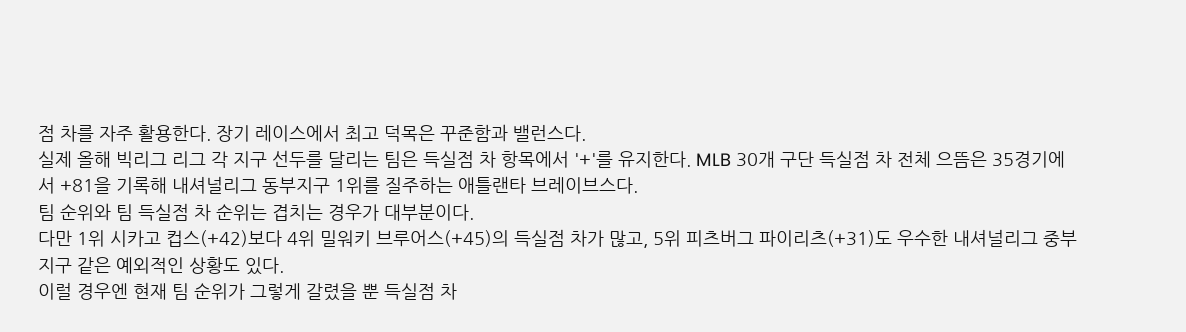점 차를 자주 활용한다. 장기 레이스에서 최고 덕목은 꾸준함과 밸런스다.
실제 올해 빅리그 리그 각 지구 선두를 달리는 팀은 득실점 차 항목에서 '+'를 유지한다. MLB 30개 구단 득실점 차 전체 으뜸은 35경기에서 +81을 기록해 내셔널리그 동부지구 1위를 질주하는 애틀랜타 브레이브스다.
팀 순위와 팀 득실점 차 순위는 겹치는 경우가 대부분이다.
다만 1위 시카고 컵스(+42)보다 4위 밀워키 브루어스(+45)의 득실점 차가 많고, 5위 피츠버그 파이리츠(+31)도 우수한 내셔널리그 중부지구 같은 예외적인 상황도 있다.
이럴 경우엔 현재 팀 순위가 그렇게 갈렸을 뿐 득실점 차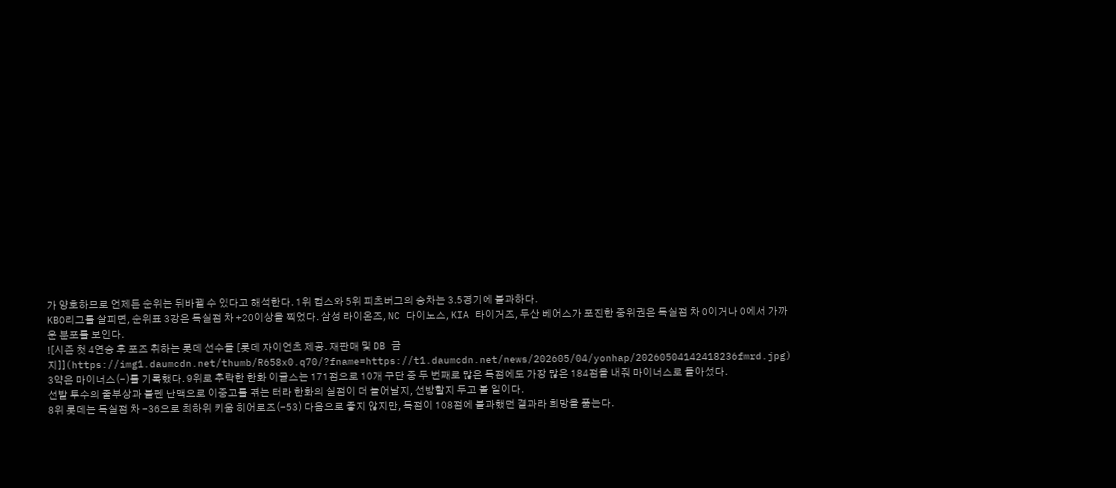가 양호하므로 언제든 순위는 뒤바뀔 수 있다고 해석한다. 1위 컵스와 5위 피츠버그의 승차는 3.5경기에 불과하다.
KBO리그를 살피면, 순위표 3강은 득실점 차 +20이상을 찍었다. 삼성 라이온즈, NC 다이노스, KIA 타이거즈, 두산 베어스가 포진한 중위권은 득실점 차 0이거나 0에서 가까운 분포를 보인다.
![시즌 첫 4연승 후 포즈 취하는 롯데 선수들 [롯데 자이언츠 제공. 재판매 및 DB 금지]](https://img1.daumcdn.net/thumb/R658x0.q70/?fname=https://t1.daumcdn.net/news/202605/04/yonhap/20260504142418236fmrd.jpg)
3약은 마이너스(-)를 기록했다. 9위로 추락한 한화 이글스는 171점으로 10개 구단 중 두 번째로 많은 득점에도 가장 많은 184점을 내줘 마이너스로 돌아섰다.
선발 투수의 줄부상과 불펜 난맥으로 이중고를 겪는 터라 한화의 실점이 더 늘어날지, 선방할지 두고 볼 일이다.
8위 롯데는 득실점 차 -36으로 최하위 키움 히어로즈(-53) 다음으로 좋지 않지만, 득점이 108점에 불과했던 결과라 희망을 품는다.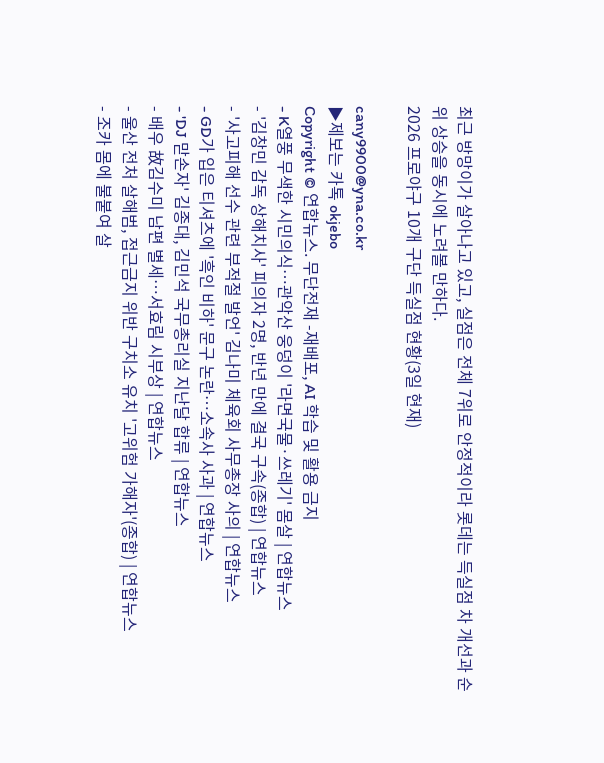최근 방망이가 살아나고 있고, 실점은 전체 7위로 안정적이라 롯데는 득실점 차 개선과 순위 상승을 동시에 노려볼 만하다.
2026 프로야구 10개 구단 득실점 현황(3일 현재)

cany9900@yna.co.kr
▶제보는 카톡 okjebo
Copyright © 연합뉴스. 무단전재 -재배포, AI 학습 및 활용 금지
- K열풍 무색한 시민의식…관악산 웅덩이 '라면국물·쓰레기' 몸살 | 연합뉴스
- '김창민 감독 상해치사' 피의자 2명, 반년 만에 결국 구속(종합) | 연합뉴스
- '사고피해 선수 관련 부적절 발언' 김나미 체육회 사무총장 사의 | 연합뉴스
- GD가 입은 티셔츠에 '흑인 비하' 문구 논란…소속사 사과 | 연합뉴스
- 'DJ 맏손자' 김종대, 김민석 국무총리실 지난달 합류 | 연합뉴스
- 배우 故김수미 남편 별세…서효림 시부상 | 연합뉴스
- 울산 전처 살해범, 접근금지 위반 구치소 유치 '고위험 가해자'(종합) | 연합뉴스
- 조카 몸에 불붙여 살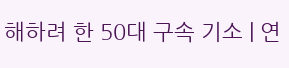해하려 한 50대 구속 기소 | 연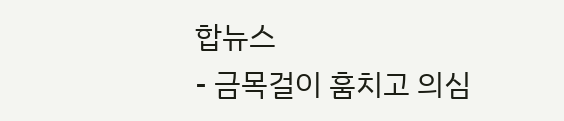합뉴스
- 금목걸이 훔치고 의심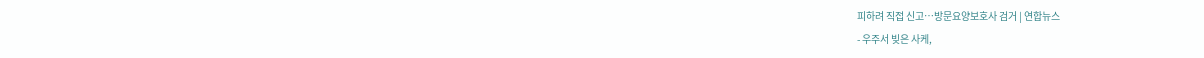피하려 직접 신고…방문요양보호사 검거 | 연합뉴스
- 우주서 빚은 사케,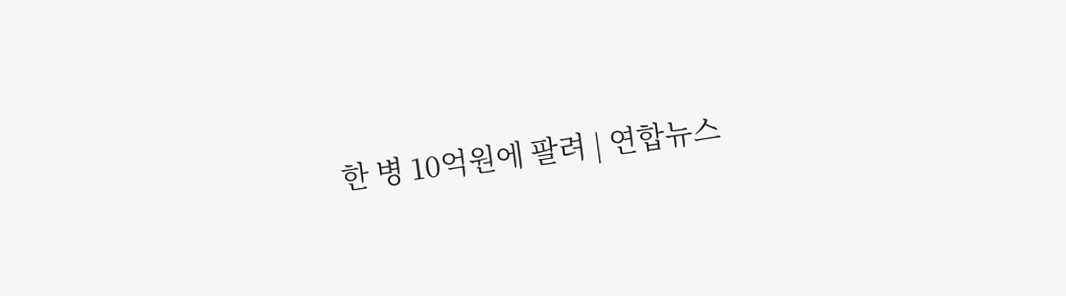한 병 10억원에 팔려 | 연합뉴스